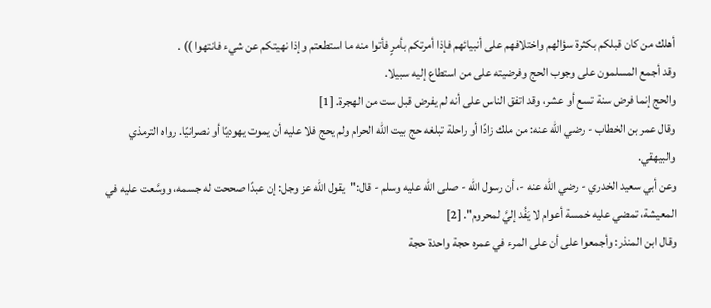أهلك من كان قبلكم بكثرة سؤالهم واختلافهم على أنبيائهم فإذا أمرتكم بأمرٍ فأتوا منه ما استطعتم وإذا نهيتكم عن شيء فانتهوا )) .
وقد أجمع المسلمون على وجوب الحج وفرضيته على من استطاع إليه سبيلا.
والحج إنما فرض سنة تسع أو عشر، وقد اتفق الناس على أنه لم يفرض قبل ست من الهجرة. [1]
وقال عمر بن الخطاب - رضي الله عنه: من ملك زادًا أو راحلة تبلغه حج بيت الله الحرام ولم يحج فلا عليه أن يموت يهوديًا أو نصرانيًا. رواه الترمذي والبيهقي.
وعن أبي سعيد الخدري - رضي الله عنه -، أن رسول الله - صلى الله عليه وسلم - قال:"يقول الله عز وجل: إن عبدًا صححت له جسمه، ووسَّعت عليه في المعيشة، تمضي عليه خمسة أعوام لا يَفُد إليَّ لمحروم". [2]
وقال ابن المنذر: وأجمعوا على أن على المرء في عمره حجة واحدة حجة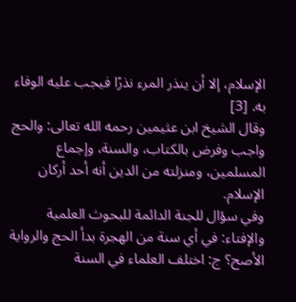الإسلام، إلا أن ينذر المرء نذرًا فيجب عليه الوفاء به. [3]
وقال الشيخ ابن عثيمين رحمه الله تعالى: والحج واجب وفرض بالكتاب، والسنة، وإجماع المسلمين، ومنزلته من الدين أنه أحد أركان الإسلام.
وفي سؤال للجنة الدائمة للبحوث العلمية والإفتاء: في أي سنة من الهجرة بدأ الحج والرواية الأصح؟ ج: اختلف العلماء في السنة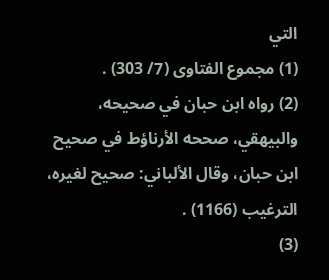التي
(1) مجموع الفتاوى (7/ 303) .
(2) رواه ابن حبان في صحيحه، والبيهقي، صححه الأرناؤط في صحيح ابن حبان، وقال الألباني: صحيح لغيره، الترغيب (1166) .
(3)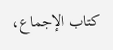كتاب الإجماع،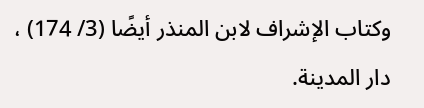وكتاب الإشراف لابن المنذر أيضًا (3/ 174) ، دار المدينة.